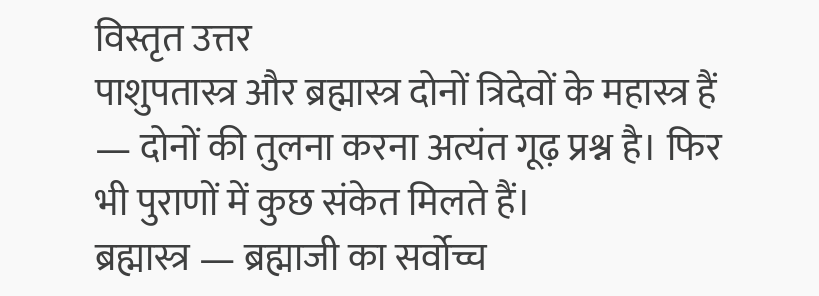विस्तृत उत्तर
पाशुपतास्त्र और ब्रह्मास्त्र दोनों त्रिदेवों के महास्त्र हैं — दोनों की तुलना करना अत्यंत गूढ़ प्रश्न है। फिर भी पुराणों में कुछ संकेत मिलते हैं।
ब्रह्मास्त्र — ब्रह्माजी का सर्वोच्च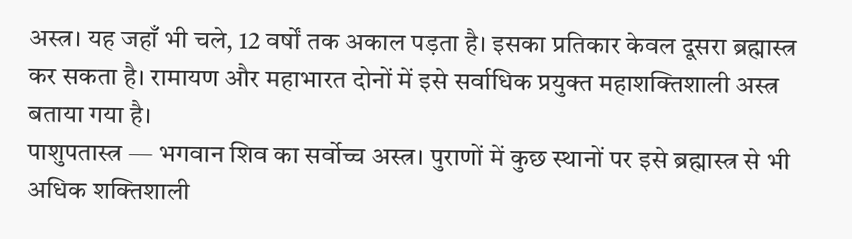अस्त्र। यह जहाँ भी चले, 12 वर्षों तक अकाल पड़ता है। इसका प्रतिकार केवल दूसरा ब्रह्मास्त्र कर सकता है। रामायण और महाभारत दोनों में इसे सर्वाधिक प्रयुक्त महाशक्तिशाली अस्त्र बताया गया है।
पाशुपतास्त्र — भगवान शिव का सर्वोच्च अस्त्र। पुराणों में कुछ स्थानों पर इसे ब्रह्मास्त्र से भी अधिक शक्तिशाली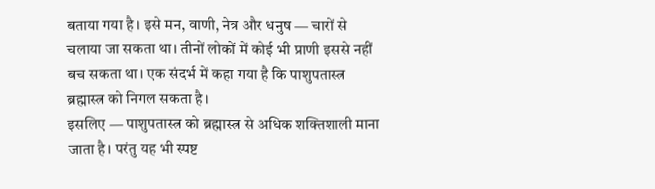बताया गया है। इसे मन, वाणी, नेत्र और धनुष — चारों से चलाया जा सकता था। तीनों लोकों में कोई भी प्राणी इससे नहीं बच सकता था। एक संदर्भ में कहा गया है कि पाशुपतास्त्र ब्रह्मास्त्र को निगल सकता है।
इसलिए — पाशुपतास्त्र को ब्रह्मास्त्र से अधिक शक्तिशाली माना जाता है। परंतु यह भी स्पष्ट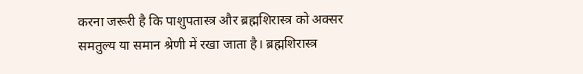करना जरूरी है कि पाशुपतास्त्र और ब्रह्मशिरास्त्र को अक्सर समतुल्य या समान श्रेणी में रखा जाता है। ब्रह्मशिरास्त्र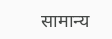सामान्य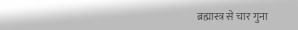ब्रह्मास्त्र से चार गुना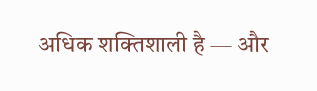अधिक शक्तिशाली है — और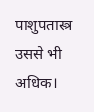पाशुपतास्त्र उससे भी अधिक।